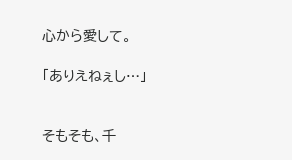心から愛して。

「ありえねぇし…」


そもそも、千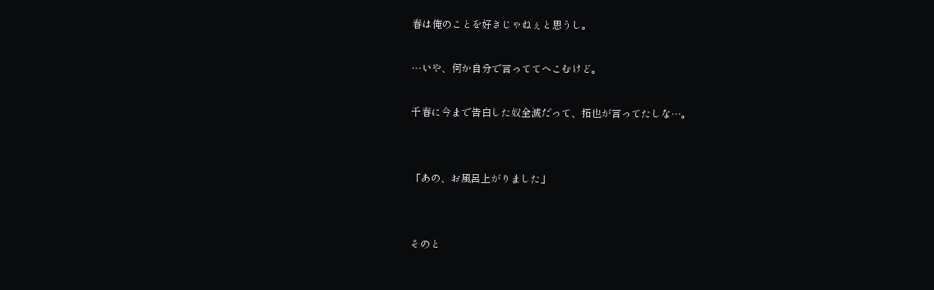春は俺のことを好きじゃねぇと思うし。

…いや、何か自分で言っててへこむけど。

千春に今まで告白した奴全滅だって、拓也が言ってたしな…。


「あの、お風呂上がりました」


そのと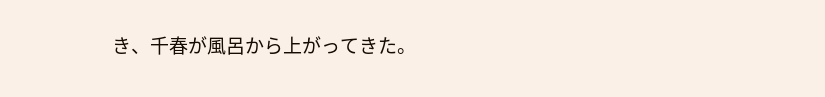き、千春が風呂から上がってきた。